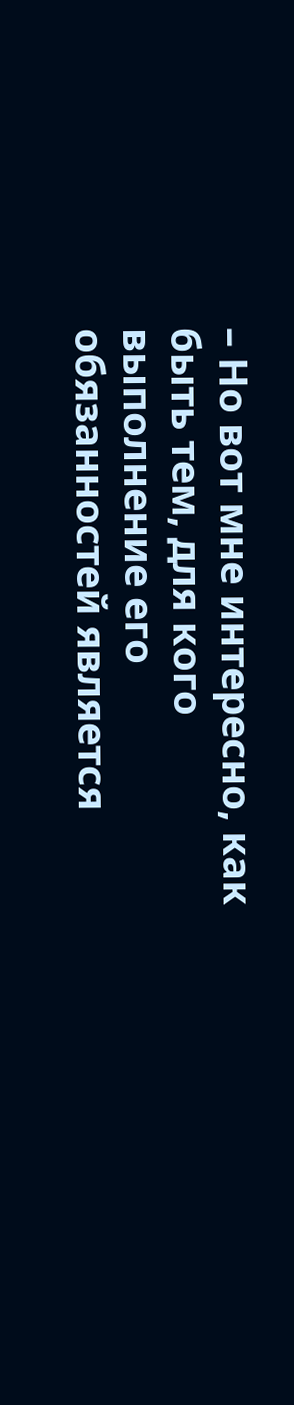– Но вот мне интересно, как быть тем, для кого выполнение его обязанностей является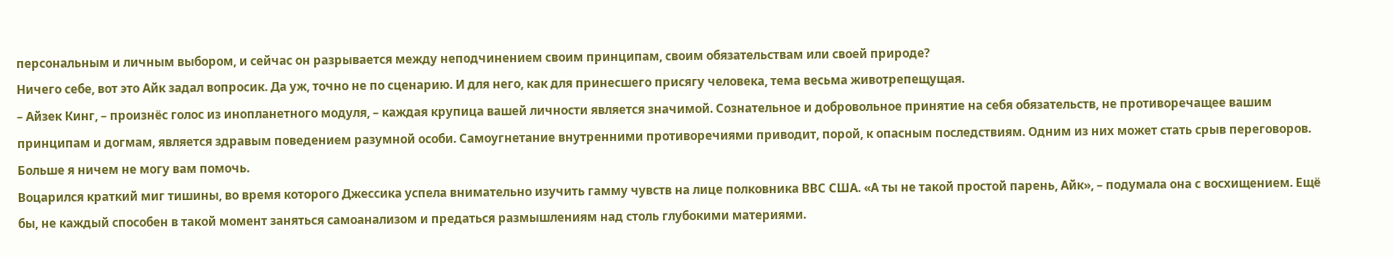персональным и личным выбором, и сейчас он разрывается между неподчинением своим принципам, своим обязательствам или своей природе?
Ничего себе, вот это Айк задал вопросик. Да уж, точно не по сценарию. И для него, как для принесшего присягу человека, тема весьма животрепещущая.
– Айзек Кинг, – произнёс голос из инопланетного модуля, – каждая крупица вашей личности является значимой. Сознательное и добровольное принятие на себя обязательств, не противоречащее вашим принципам и догмам, является здравым поведением разумной особи. Самоугнетание внутренними противоречиями приводит, порой, к опасным последствиям. Одним из них может стать срыв переговоров. Больше я ничем не могу вам помочь.
Воцарился краткий миг тишины, во время которого Джессика успела внимательно изучить гамму чувств на лице полковника ВВС США. «А ты не такой простой парень, Айк», – подумала она с восхищением. Ещё бы, не каждый способен в такой момент заняться самоанализом и предаться размышлениям над столь глубокими материями.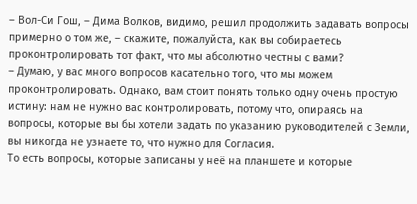– Вол-Си Гош, – Дима Волков, видимо, решил продолжить задавать вопросы примерно о том же, – скажите, пожалуйста, как вы собираетесь проконтролировать тот факт, что мы абсолютно честны с вами?
– Думаю, у вас много вопросов касательно того, что мы можем проконтролировать. Однако, вам стоит понять только одну очень простую истину: нам не нужно вас контролировать, потому что, опираясь на вопросы, которые вы бы хотели задать по указанию руководителей с Земли, вы никогда не узнаете то, что нужно для Согласия.
То есть вопросы, которые записаны у неё на планшете и которые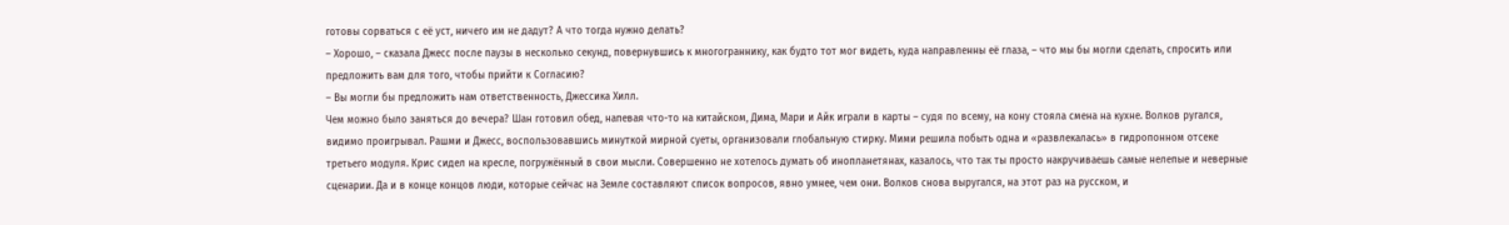готовы сорваться с её уст, ничего им не дадут? А что тогда нужно делать?
– Хорошо, – сказала Джесс после паузы в несколько секунд, повернувшись к многограннику, как будто тот мог видеть, куда направленны её глаза, – что мы бы могли сделать, спросить или предложить вам для того, чтобы прийти к Согласию?
– Вы могли бы предложить нам ответственность, Джессика Хилл.
Чем можно было заняться до вечера? Шан готовил обед, напевая что-то на китайском, Дима, Мари и Айк играли в карты – судя по всему, на кону стояла смена на кухне. Волков ругался, видимо проигрывал. Рашми и Джесс, воспользовавшись минуткой мирной суеты, организовали глобальную стирку. Мими решила побыть одна и «развлекалась» в гидропонном отсеке третьего модуля. Крис сидел на кресле, погружённый в свои мысли. Совершенно не хотелось думать об инопланетянах, казалось, что так ты просто накручиваешь самые нелепые и неверные сценарии. Да и в конце концов люди, которые сейчас на Земле составляют список вопросов, явно умнее, чем они. Волков снова выругался, на этот раз на русском, и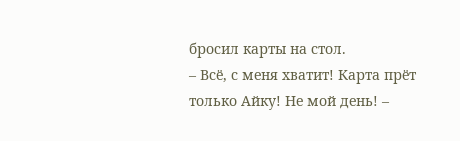бросил карты на стол.
– Всё, с меня хватит! Карта прёт только Айку! Не мой день! –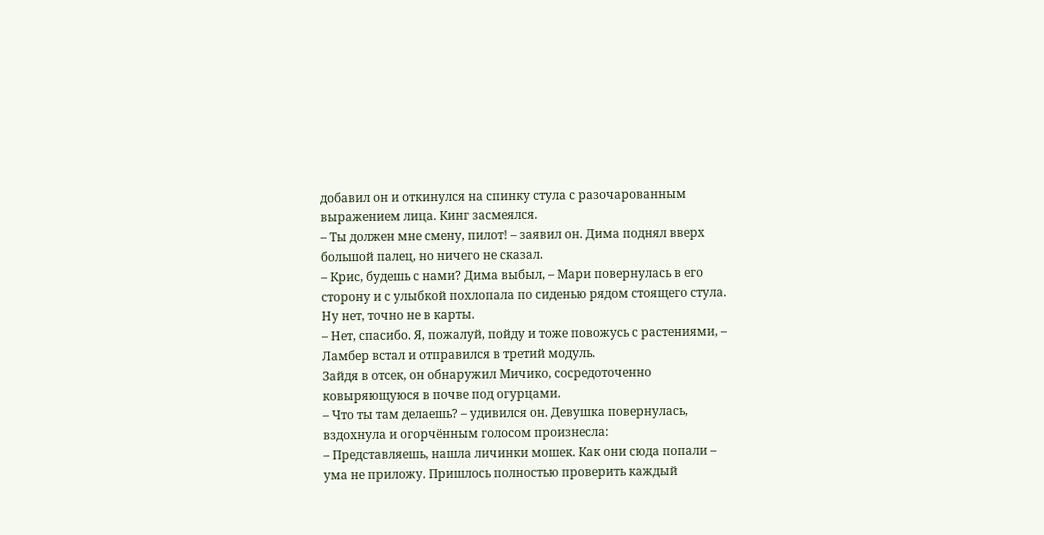добавил он и откинулся на спинку стула с разочарованным выражением лица. Кинг засмеялся.
– Ты должен мне смену, пилот! – заявил он. Дима поднял вверх большой палец, но ничего не сказал.
– Крис, будешь с нами? Дима выбыл, – Мари повернулась в его сторону и с улыбкой похлопала по сиденью рядом стоящего стула. Ну нет, точно не в карты.
– Нет, спасибо. Я, пожалуй, пойду и тоже повожусь с растениями, – Ламбер встал и отправился в третий модуль.
Зайдя в отсек, он обнаружил Мичико, сосредоточенно ковыряющуюся в почве под огурцами.
– Что ты там делаешь? – удивился он. Девушка повернулась, вздохнула и огорчённым голосом произнесла:
– Представляешь, нашла личинки мошек. Как они сюда попали – ума не приложу. Пришлось полностью проверить каждый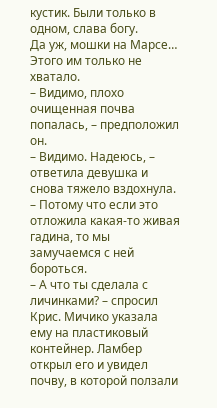кустик. Были только в одном, слава богу.
Да уж, мошки на Марсе… Этого им только не хватало.
– Видимо, плохо очищенная почва попалась, – предположил он.
– Видимо. Надеюсь, – ответила девушка и снова тяжело вздохнула. – Потому что если это отложила какая-то живая гадина, то мы замучаемся с ней бороться.
– А что ты сделала с личинками? – спросил Крис. Мичико указала ему на пластиковый контейнер. Ламбер открыл его и увидел почву, в которой ползали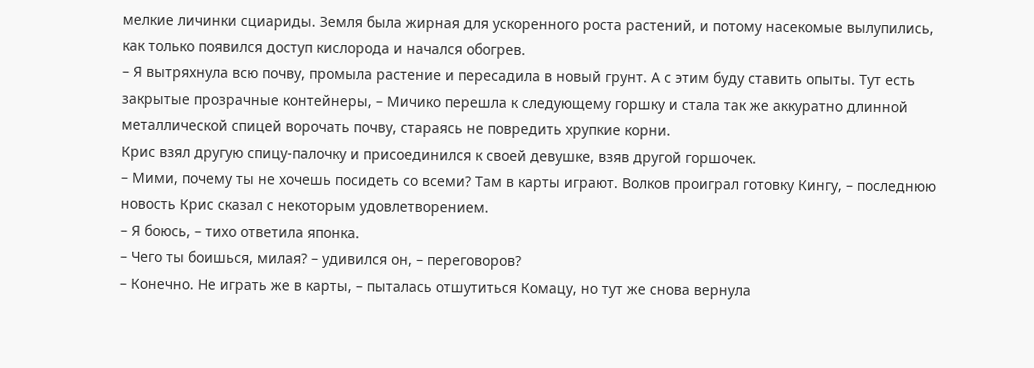мелкие личинки сциариды. Земля была жирная для ускоренного роста растений, и потому насекомые вылупились, как только появился доступ кислорода и начался обогрев.
– Я вытряхнула всю почву, промыла растение и пересадила в новый грунт. А с этим буду ставить опыты. Тут есть закрытые прозрачные контейнеры, – Мичико перешла к следующему горшку и стала так же аккуратно длинной металлической спицей ворочать почву, стараясь не повредить хрупкие корни.
Крис взял другую спицу-палочку и присоединился к своей девушке, взяв другой горшочек.
– Мими, почему ты не хочешь посидеть со всеми? Там в карты играют. Волков проиграл готовку Кингу, – последнюю новость Крис сказал с некоторым удовлетворением.
– Я боюсь, – тихо ответила японка.
– Чего ты боишься, милая? – удивился он, – переговоров?
– Конечно. Не играть же в карты, – пыталась отшутиться Комацу, но тут же снова вернула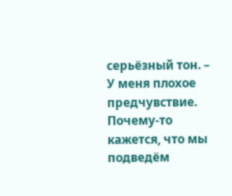серьёзный тон. – У меня плохое предчувствие. Почему-то кажется, что мы подведём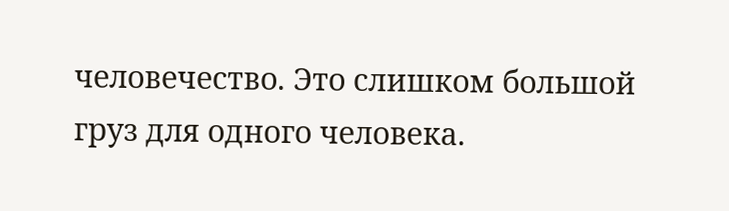человечество. Это слишком большой груз для одного человека.